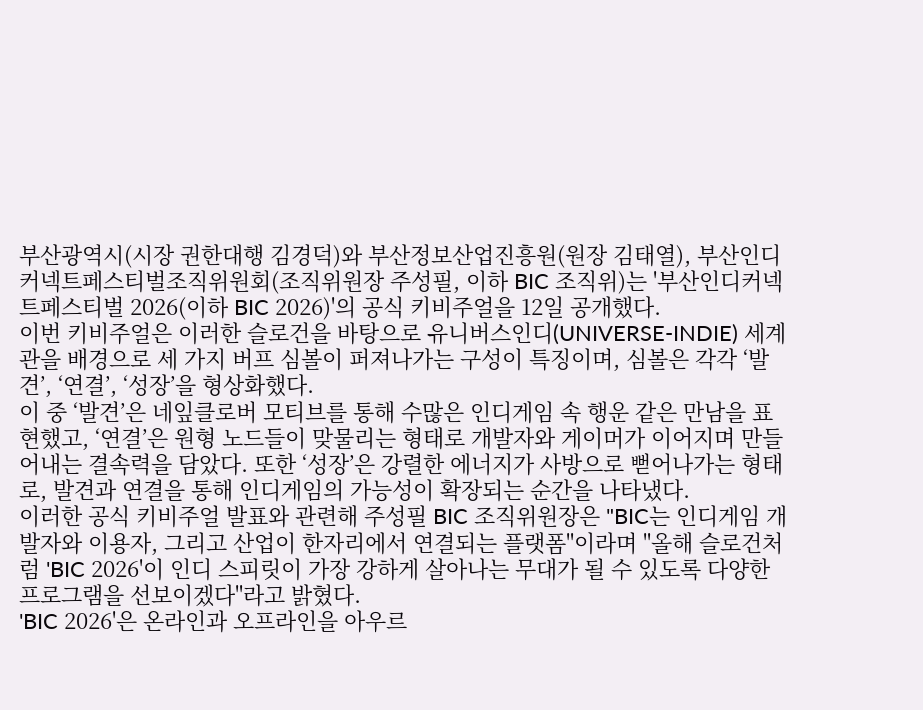부산광역시(시장 권한대행 김경덕)와 부산정보산업진흥원(원장 김태열), 부산인디커넥트페스티벌조직위원회(조직위원장 주성필, 이하 BIC 조직위)는 '부산인디커넥트페스티벌 2026(이하 BIC 2026)'의 공식 키비주얼을 12일 공개했다.
이번 키비주얼은 이러한 슬로건을 바탕으로 유니버스인디(UNIVERSE-INDIE) 세계관을 배경으로 세 가지 버프 심볼이 퍼져나가는 구성이 특징이며, 심볼은 각각 ‘발견’, ‘연결’, ‘성장’을 형상화했다.
이 중 ‘발견’은 네잎클로버 모티브를 통해 수많은 인디게임 속 행운 같은 만남을 표현했고, ‘연결’은 원형 노드들이 맞물리는 형태로 개발자와 게이머가 이어지며 만들어내는 결속력을 담았다. 또한 ‘성장’은 강렬한 에너지가 사방으로 뻗어나가는 형태로, 발견과 연결을 통해 인디게임의 가능성이 확장되는 순간을 나타냈다.
이러한 공식 키비주얼 발표와 관련해 주성필 BIC 조직위원장은 "BIC는 인디게임 개발자와 이용자, 그리고 산업이 한자리에서 연결되는 플랫폼"이라며 "올해 슬로건처럼 'BIC 2026'이 인디 스피릿이 가장 강하게 살아나는 무대가 될 수 있도록 다양한 프로그램을 선보이겠다"라고 밝혔다.
'BIC 2026'은 온라인과 오프라인을 아우르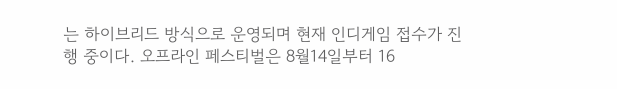는 하이브리드 방식으로 운영되며 현재 인디게임 접수가 진행 중이다. 오프라인 페스티벌은 8월14일부터 16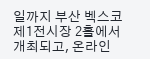일까지 부산 벡스코 제1전시장 2홀에서 개최되고, 온라인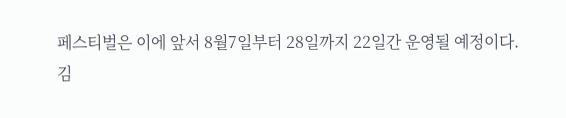페스티벌은 이에 앞서 8월7일부터 28일까지 22일간 운영될 예정이다.
김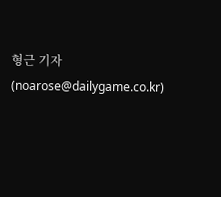형근 기자 (noarose@dailygame.co.kr)